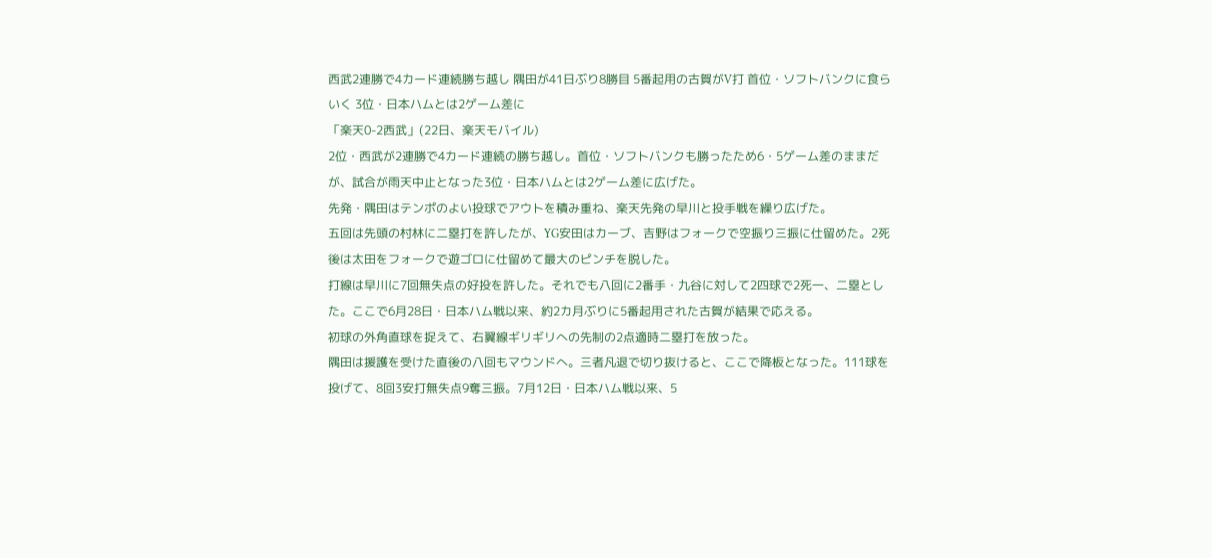西武2連勝で4カード連続勝ち越し 隅田が41日ぶり8勝目 5番起用の古賀がV打 首位・ソフトバンクに食らいく 3位・日本ハムとは2ゲーム差に
「楽天0-2西武」(22日、楽天モバイル)
2位・西武が2連勝で4カード連続の勝ち越し。首位・ソフトバンクも勝ったため6・5ゲーム差のままだが、試合が雨天中止となった3位・日本ハムとは2ゲーム差に広げた。
先発・隅田はテンポのよい投球でアウトを積み重ね、楽天先発の早川と投手戦を繰り広げた。
五回は先頭の村林に二塁打を許したが、YG安田はカーブ、吉野はフォークで空振り三振に仕留めた。2死後は太田をフォークで遊ゴロに仕留めて最大のピンチを脱した。
打線は早川に7回無失点の好投を許した。それでも八回に2番手・九谷に対して2四球で2死一、二塁とした。ここで6月28日・日本ハム戦以来、約2カ月ぶりに5番起用された古賀が結果で応える。
初球の外角直球を捉えて、右翼線ギリギリへの先制の2点適時二塁打を放った。
隅田は援護を受けた直後の八回もマウンドへ。三者凡退で切り抜けると、ここで降板となった。111球を投げて、8回3安打無失点9奪三振。7月12日・日本ハム戦以来、5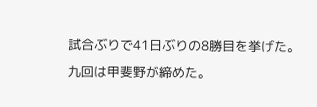試合ぶりで41日ぶりの8勝目を挙げた。
九回は甲斐野が締めた。